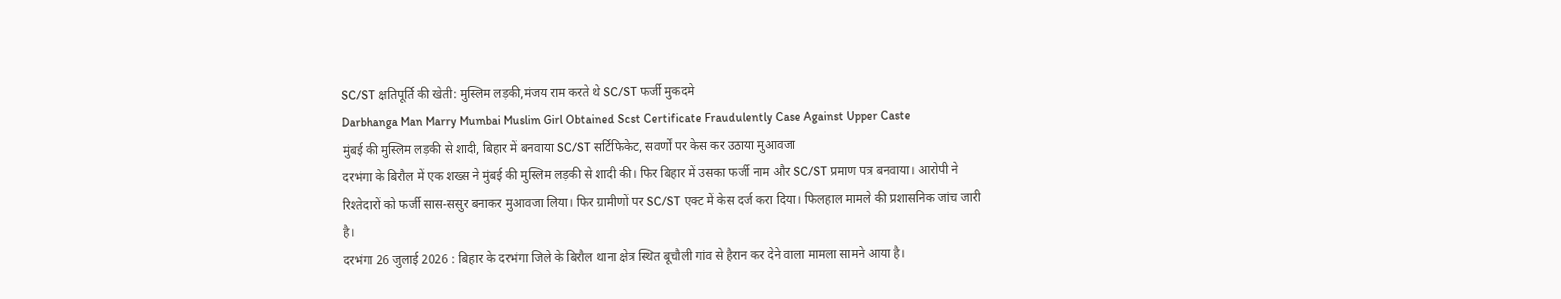SC/ST क्षतिपूर्ति की खेती: मुस्लिम लड़की,मंजय राम करते थे SC/ST फर्जी मुकदमे
Darbhanga Man Marry Mumbai Muslim Girl Obtained Scst Certificate Fraudulently Case Against Upper Caste
मुंबई की मुस्लिम लड़की से शादी, बिहार में बनवाया SC/ST सर्टिफिकेट, सवर्णों पर केस कर उठाया मुआवजा
दरभंगा के बिरौल में एक शख्स ने मुंबई की मुस्लिम लड़की से शादी की। फिर बिहार में उसका फर्जी नाम और SC/ST प्रमाण पत्र बनवाया। आरोपी ने रिश्तेदारों को फर्जी सास-ससुर बनाकर मुआवजा लिया। फिर ग्रामीणों पर SC/ST एक्ट में केस दर्ज करा दिया। फिलहाल मामले की प्रशासनिक जांच जारी है।
दरभंगा 26 जुलाई 2026 : बिहार के दरभंगा जिले के बिरौल थाना क्षेत्र स्थित बूचौली गांव से हैरान कर देने वाला मामला सामने आया है।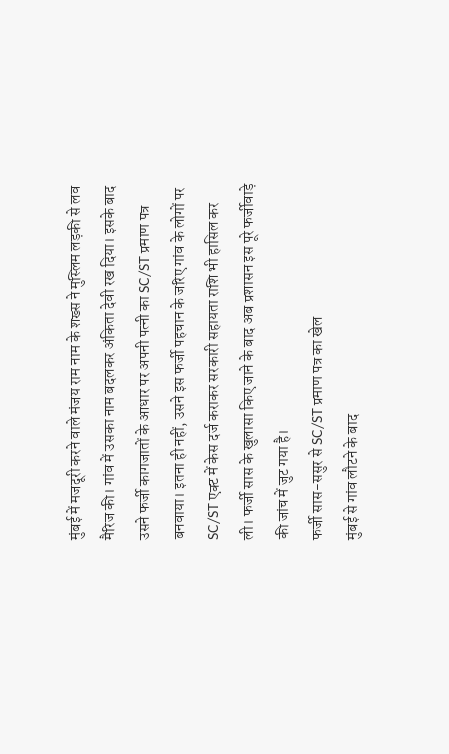मुंबई में मजदूरी करने वाले मंजय राम नाम के शख्स ने मुस्लिम लड़की से लव मैरिज की। गांव में उसका नाम बदलकर अंकिता देवी रख दिया। इसके बाद उसने फर्जी कागजातों के आधार पर अपनी पत्नी का SC/ST प्रमाण पत्र बनवाया। इतना ही नहीं, उसने इस फर्जी पहचान के जरिए गांव के लोगों पर SC/ST एक्ट में केस दर्ज कराकर सरकारी सहायता राशि भी हासिल कर ली। फर्जी सास के खुलासा किए जाने के बाद अब प्रशासन इस पूरे फर्जीवाड़े की जांच में जुट गया है।
फर्जी सास-ससुर से SC/ST प्रमाण पत्र का खेल
मुंबई से गांव लौटने के बाद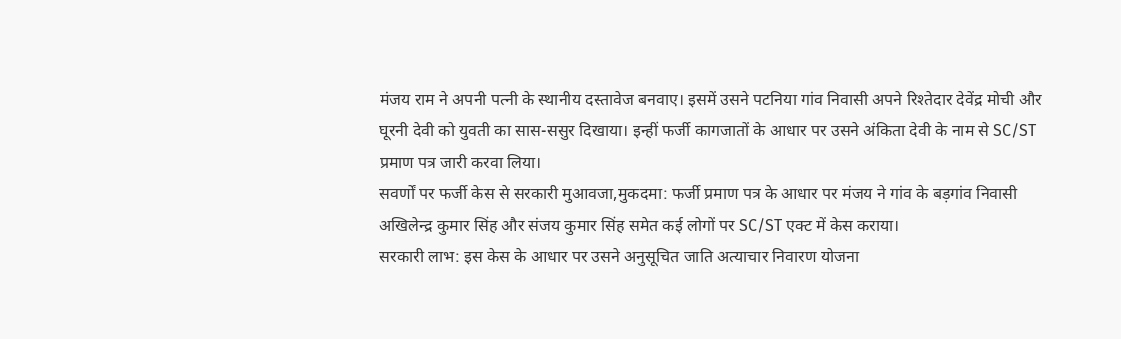मंजय राम ने अपनी पत्नी के स्थानीय दस्तावेज बनवाए। इसमें उसने पटनिया गांव निवासी अपने रिश्तेदार देवेंद्र मोची और घूरनी देवी को युवती का सास-ससुर दिखाया। इन्हीं फर्जी कागजातों के आधार पर उसने अंकिता देवी के नाम से SC/ST प्रमाण पत्र जारी करवा लिया।
सवर्णों पर फर्जी केस से सरकारी मुआवजा,मुकदमा: फर्जी प्रमाण पत्र के आधार पर मंजय ने गांव के बड़गांव निवासी अखिलेन्द्र कुमार सिंह और संजय कुमार सिंह समेत कई लोगों पर SC/ST एक्ट में केस कराया।
सरकारी लाभ: इस केस के आधार पर उसने अनुसूचित जाति अत्याचार निवारण योजना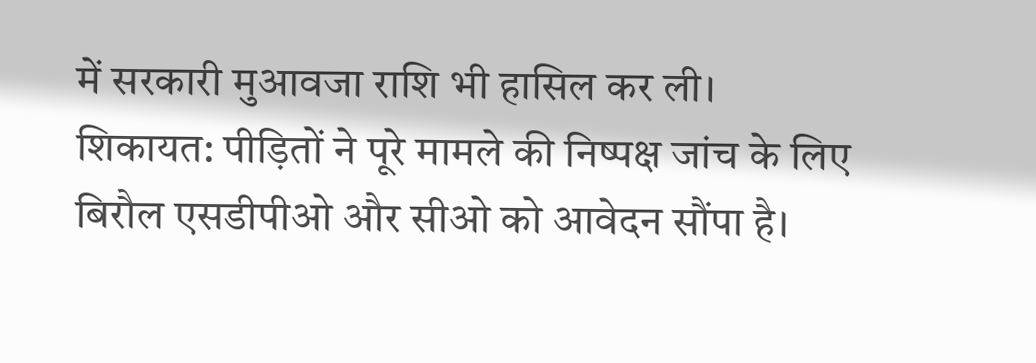में सरकारी मुआवजा राशि भी हासिल कर ली।
शिकायत: पीड़ितों ने पूरे मामले की निष्पक्ष जांच के लिए बिरौल एसडीपीओ और सीओ को आवेदन सौंपा है।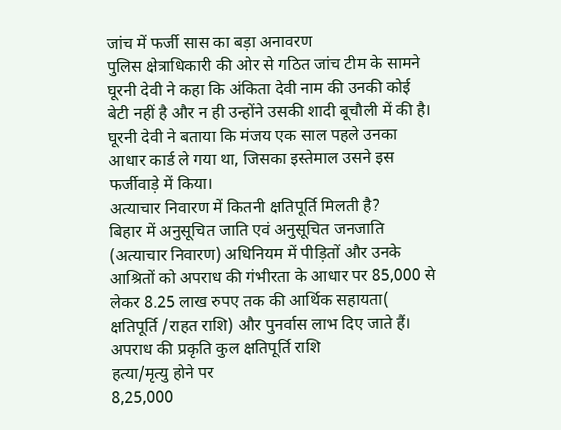जांच में फर्जी सास का बड़ा अनावरण
पुलिस क्षेत्राधिकारी की ओर से गठित जांच टीम के सामने घूरनी देवी ने कहा कि अंकिता देवी नाम की उनकी कोई बेटी नहीं है और न ही उन्होंने उसकी शादी बूचौली में की है। घूरनी देवी ने बताया कि मंजय एक साल पहले उनका आधार कार्ड ले गया था, जिसका इस्तेमाल उसने इस फर्जीवाड़े में किया।
अत्याचार निवारण में कितनी क्षतिपूर्ति मिलती है?
बिहार में अनुसूचित जाति एवं अनुसूचित जनजाति (अत्याचार निवारण) अधिनियम में पीड़ितों और उनके आश्रितों को अपराध की गंभीरता के आधार पर 85,000 से लेकर 8.25 लाख रुपए तक की आर्थिक सहायता( क्षतिपूर्ति /राहत राशि) और पुनर्वास लाभ दिए जाते हैं।
अपराध की प्रकृति कुल क्षतिपूर्ति राशि
हत्या/मृत्यु होने पर
8,25,000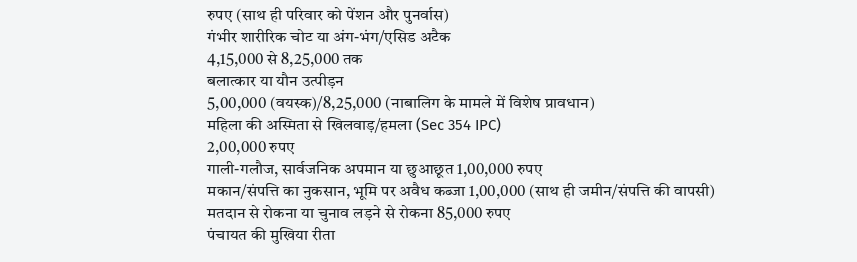रुपए (साथ ही परिवार को पेंशन और पुनर्वास)
गंभीर शारीरिक चोट या अंग-भंग/एसिड अटैक
4,15,000 से 8,25,000 तक
बलात्कार या यौन उत्पीड़न
5,00,000 (वयस्क)/8,25,000 (नाबालिग के मामले में विशेष प्रावधान)
महिला की अस्मिता से खिलवाड़/हमला (Sec 354 IPC)
2,00,000 रुपए
गाली-गलौज, सार्वजनिक अपमान या छुआछूत 1,00,000 रुपए
मकान/संपत्ति का नुकसान, भूमि पर अवैध कब्जा 1,00,000 (साथ ही जमीन/संपत्ति की वापसी)
मतदान से रोकना या चुनाव लड़ने से रोकना 85,000 रुपए
पंचायत की मुखिया रीता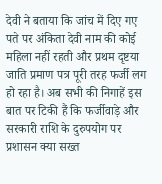देवी ने बताया कि जांच में दिए गए पते पर अंकिता देवी नाम की कोई महिला नहीं रहती और प्रथम दृष्टया जाति प्रमाण पत्र पूरी तरह फर्जी लग हो रहा है। अब सभी की निगाहें इस बात पर टिकी हैं कि फर्जीवाड़े और सरकारी राशि के दुरुपयोग पर प्रशासन क्या सख्त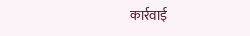कार्रवाई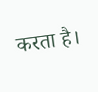करता है।